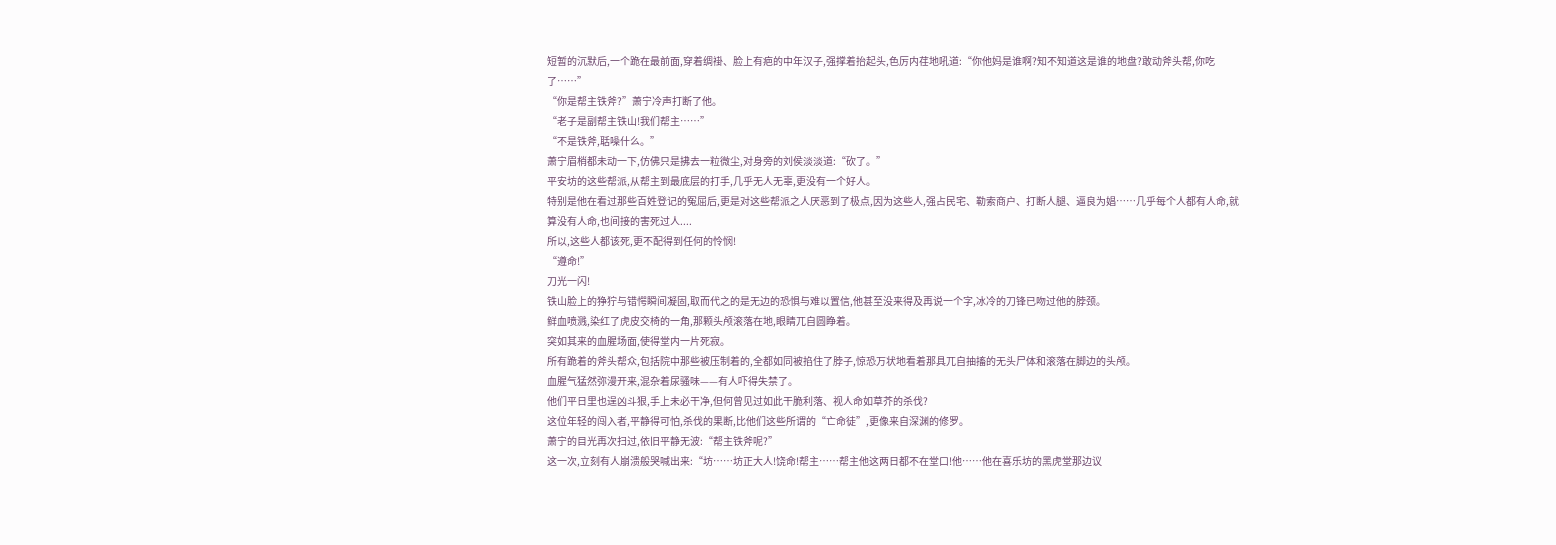短暂的沉默后,一个跪在最前面,穿着绸褂、脸上有疤的中年汉子,强撑着抬起头,色厉内荏地吼道:“你他妈是谁啊?知不知道这是谁的地盘?敢动斧头帮,你吃了……”
“你是帮主铁斧?”萧宁冷声打断了他。
“老子是副帮主铁山!我们帮主……”
“不是铁斧,聒噪什么。”
萧宁眉梢都未动一下,仿佛只是拂去一粒微尘,对身旁的刘侯淡淡道:“砍了。”
平安坊的这些帮派,从帮主到最底层的打手,几乎无人无辜,更没有一个好人。
特别是他在看过那些百姓登记的冤屈后,更是对这些帮派之人厌恶到了极点,因为这些人,强占民宅、勒索商户、打断人腿、逼良为娼……几乎每个人都有人命,就算没有人命,也间接的害死过人....
所以,这些人都该死,更不配得到任何的怜悯!
“遵命!”
刀光一闪!
铁山脸上的狰狞与错愕瞬间凝固,取而代之的是无边的恐惧与难以置信,他甚至没来得及再说一个字,冰冷的刀锋已吻过他的脖颈。
鲜血喷溅,染红了虎皮交椅的一角,那颗头颅滚落在地,眼睛兀自圆睁着。
突如其来的血腥场面,使得堂内一片死寂。
所有跪着的斧头帮众,包括院中那些被压制着的,全都如同被掐住了脖子,惊恐万状地看着那具兀自抽搐的无头尸体和滚落在脚边的头颅。
血腥气猛然弥漫开来,混杂着尿骚味——有人吓得失禁了。
他们平日里也逞凶斗狠,手上未必干净,但何曾见过如此干脆利落、视人命如草芥的杀伐?
这位年轻的闯入者,平静得可怕,杀伐的果断,比他们这些所谓的“亡命徒”,更像来自深渊的修罗。
萧宁的目光再次扫过,依旧平静无波:“帮主铁斧呢?”
这一次,立刻有人崩溃般哭喊出来:“坊……坊正大人!饶命!帮主……帮主他这两日都不在堂口!他……他在喜乐坊的黑虎堂那边议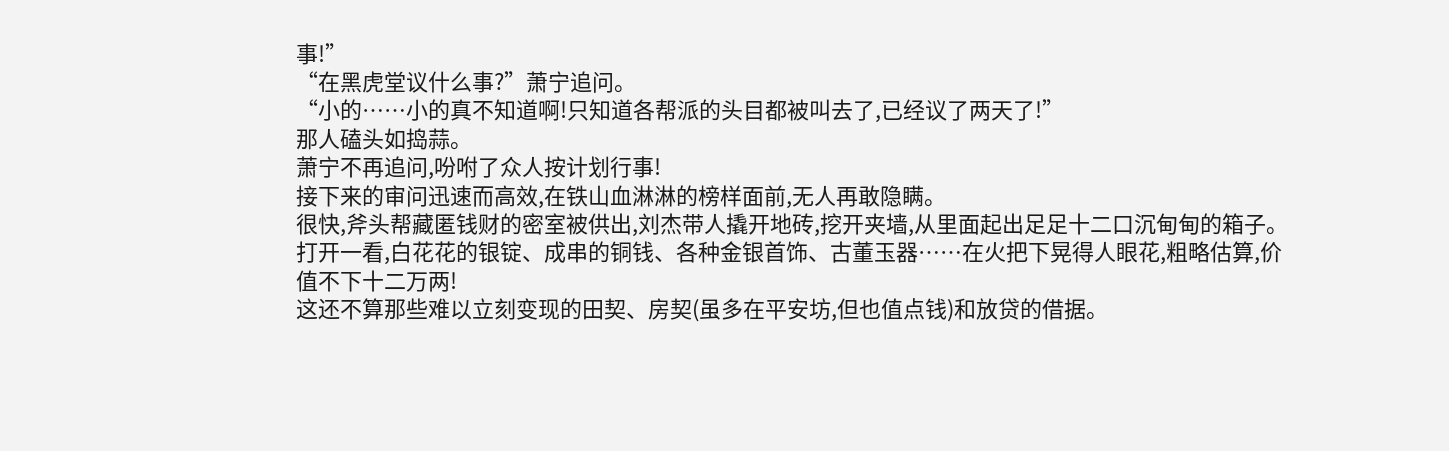事!”
“在黑虎堂议什么事?”萧宁追问。
“小的……小的真不知道啊!只知道各帮派的头目都被叫去了,已经议了两天了!”
那人磕头如捣蒜。
萧宁不再追问,吩咐了众人按计划行事!
接下来的审问迅速而高效,在铁山血淋淋的榜样面前,无人再敢隐瞒。
很快,斧头帮藏匿钱财的密室被供出,刘杰带人撬开地砖,挖开夹墙,从里面起出足足十二口沉甸甸的箱子。
打开一看,白花花的银锭、成串的铜钱、各种金银首饰、古董玉器……在火把下晃得人眼花,粗略估算,价值不下十二万两!
这还不算那些难以立刻变现的田契、房契(虽多在平安坊,但也值点钱)和放贷的借据。